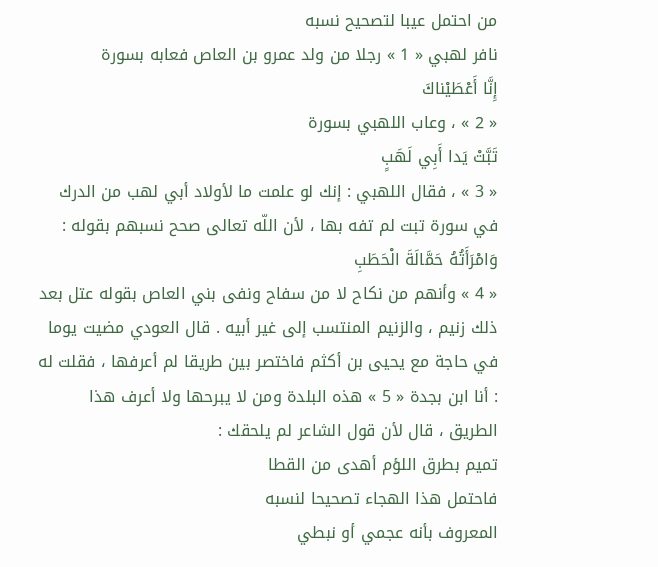من احتمل عيبا لتصحيح نسبه
نافر لهبي « 1 » رجلا من ولد عمرو بن العاص فعابه بسورة
إِنَّا أَعْطَيْناكَ
« 2 » ، وعاب اللهبي بسورة
تَبَّتْ يَدا أَبِي لَهَبٍ
« 3 » ، فقال اللهبي : إنك لو علمت ما لأولاد أبي لهب من الدرك في سورة تبت لم تفه بها ، لأن اللّه تعالى صحح نسبهم بقوله :
وَامْرَأَتُهُ حَمَّالَةَ الْحَطَبِ
« 4 » وأنهم من نكاح لا من سفاح ونفى بني العاص بقوله عتل بعد ذلك زنيم ، والزنيم المنتسب إلى غير أبيه . قال العودي مضيت يوما في حاجة مع يحيى بن أكثم فاختصر بين طريقا لم أعرفها ، فقلت له : أنا ابن بجدة « 5 » هذه البلدة ومن لا يبرحها ولا أعرف هذا الطريق ، قال لأن قول الشاعر لم يلحقك :
تميم بطرق اللؤم أهدى من القطا
فاحتمل هذا الهجاء تصحيحا لنسبه
المعروف بأنه عجمي أو نبطي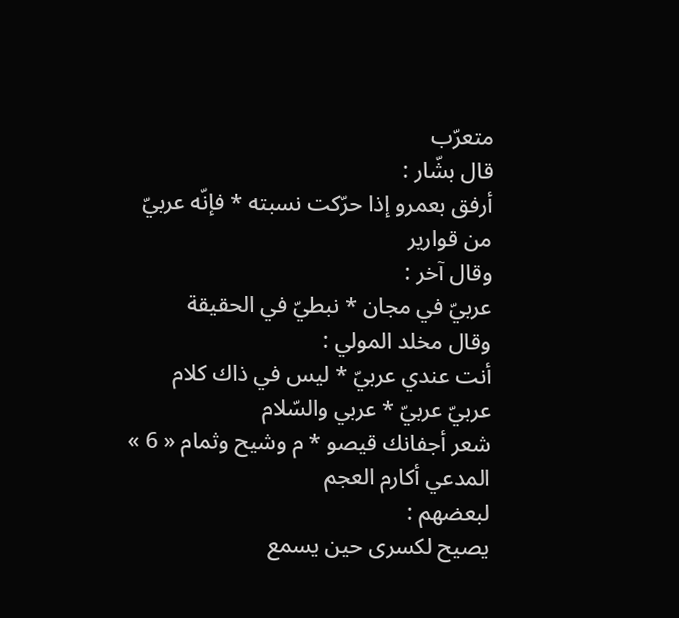متعرّب
قال بشّار :
أرفق بعمرو إذا حرّكت نسبته * فإنّه عربيّ من قوارير
وقال آخر :
عربيّ في مجان * نبطيّ في الحقيقة
وقال مخلد المولي :
أنت عندي عربيّ * ليس في ذاك كلام
عربيّ عربيّ * عربي والسّلام
شعر أجفانك قيصو * م وشيح وثمام « 6 »
المدعي أكارم العجم
لبعضهم :
يصيح لكسرى حين يسمع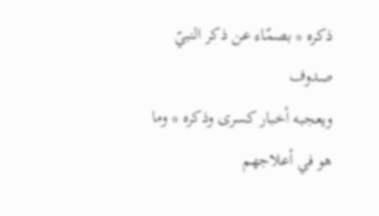ذكره * بصمّاء عن ذكر النبيّ صدوف
ويعجبه أخبار كسرى وذكره * وما هو في أعلاجهم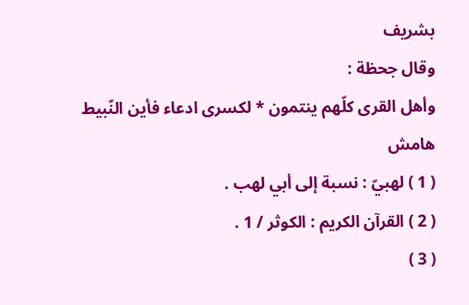بشريف
وقال جحظة :
وأهل القرى كلّهم ينتمون * لكسرى ادعاء فأين النّبيط
هامش
( 1 ) لهبيّ : نسبة إلى أبي لهب .
( 2 ) القرآن الكريم : الكوثر / 1 .
( 3 )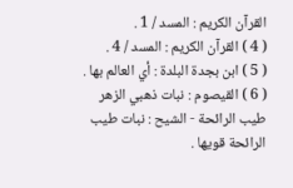القرآن الكريم : المسد / 1 .
( 4 ) القرآن الكريم : المسد / 4 .
( 5 ) ابن بجدة البلدة : أي العالم بها .
( 6 ) القيصوم : نبات ذهبي الزهر طيب الرائحة - الشيح : نبات طيب الرائحة قويها .